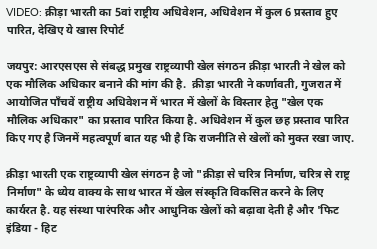VIDEO: क्रीड़ा भारती का 5वां राष्ट्रीय अधिवेशन, अधिवेशन में कुल 6 प्रस्ताव हुए पारित, देखिए ये खास रिपोर्ट

जयपुर: आरएसएस से संबद्ध प्रमुख राष्ट्रव्यापी खेल संगठन क्रीड़ा भारती ने खेल को एक मौलिक अधिकार बनाने की मांग की है.  क्रीड़ा भारती ने कर्णावती, गुजरात में आयोजित पाँचवें राष्ट्रीय अधिवेशन में भारत में खेलों के विस्तार हेतु "खेल एक मौलिक अधिकार" का प्रस्ताव पारित किया है. अधिवेशन में कुल छह प्रस्ताव पारित किए गए है जिनमें महत्वपूर्ण बात यह भी है कि राजनीति से खेलों को मुक्त रखा जाए.

क्रीड़ा भारती एक राष्ट्रव्यापी खेल संगठन है जो "क्रीड़ा से चरित्र निर्माण, चरित्र से राष्ट्र निर्माण" के ध्येय वाक्य के साथ भारत में खेल संस्कृति विकसित करने के लिए कार्यरत है. यह संस्था पारंपरिक और आधुनिक खेलों को बढ़ावा देती है और 'फिट इंडिया - हिट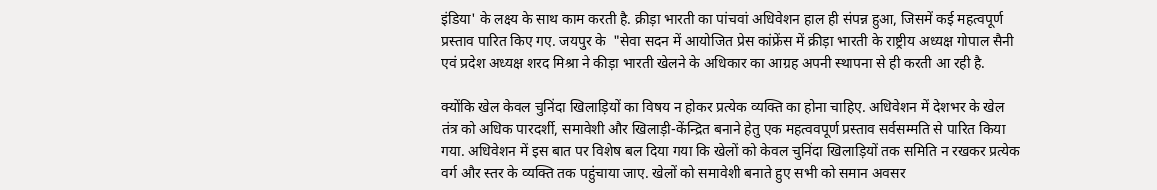इंडिया' के लक्ष्य के साथ काम करती है. क्रीड़ा भारती का पांचवां अधिवेशन हाल ही संपन्न हुआ, जिसमें कई महत्वपूर्ण प्रस्ताव पारित किए गए. जयपुर के  "सेवा सदन में आयोजित प्रेस कांफ्रेंस में क्रीड़ा भारती के राष्ट्रीय अध्यक्ष गोपाल सैनी एवं प्रदेश अध्यक्ष शरद मिश्रा ने कीड़ा भारती खेलने के अधिकार का आग्रह अपनी स्थापना से ही करती आ रही है.

क्योंकि खेल केवल चुनिंदा खिलाड़ियों का विषय न होकर प्रत्येक व्यक्ति का होना चाहिए. अधिवेशन में देशभर के खेल तंत्र को अधिक पारदर्शी, समावेशी और खिलाड़ी-केंन्द्रित बनाने हेतु एक महत्ववपूर्ण प्रस्ताव सर्वसम्मति से पारित किया गया. अधिवेशन में इस बात पर विशेष बल दिया गया कि खेलों को केवल चुनिंदा खिलाड़ियों तक समिति न रखकर प्रत्येक वर्ग और स्तर के व्यक्ति तक पहुंचाया जाए. खेलों को समावेशी बनाते हुए सभी को समान अवसर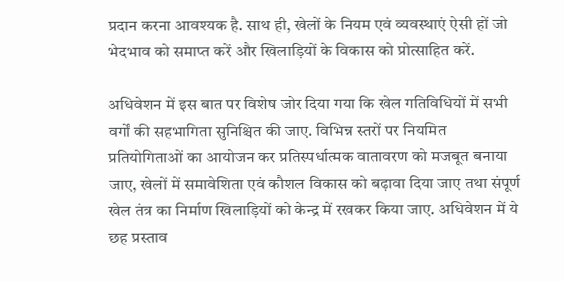प्रदान करना आवश्यक है. साथ ही, खेलों के नियम एवं व्यवस्थाएं ऐसी हों जो भेदभाव को समाप्त करें और खिलाड़ियों के विकास को प्रोत्साहित करें.

अधिवेशन में इस बात पर विशेष जोर दिया गया कि खेल गतिविधियों में सभी वर्गों की सहभागिता सुनिश्चित की जाए. विभिन्न स्तरों पर नियमित प्रतियोगिताओं का आयोजन कर प्रतिस्पर्धात्मक वातावरण को मजबूत बनाया जाए, खेलों में समावेशिता एवं कौशल विकास को बढ़ावा दिया जाए तथा संपूर्ण खेल तंत्र का निर्माण खिलाड़ियों को केन्द्र में रखकर किया जाए. अधिवेशन में ये छह प्रस्ताव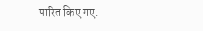पारित किए गए.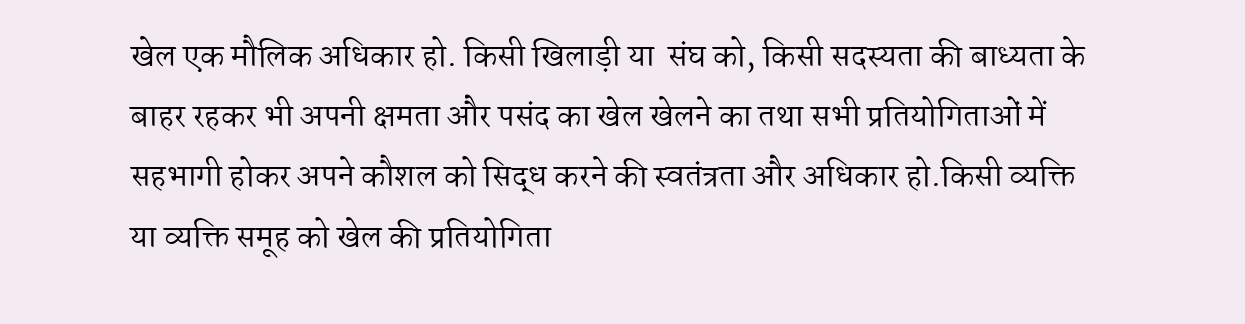खेल एक मौलिक अधिकार हो. किसी खिलाड़ी या  संघ को, किसी सदस्यता की बाध्यता के बाहर रहकर भी अपनी क्षमता और पसंद का खेल खेलने का तथा सभी प्रतियोगिताओं में सहभागी होकर अपने कौशल को सिद्ध करने की स्वतंत्रता और अधिकार हो.किसी व्यक्ति या व्यक्ति समूह को खेल की प्रतियोगिता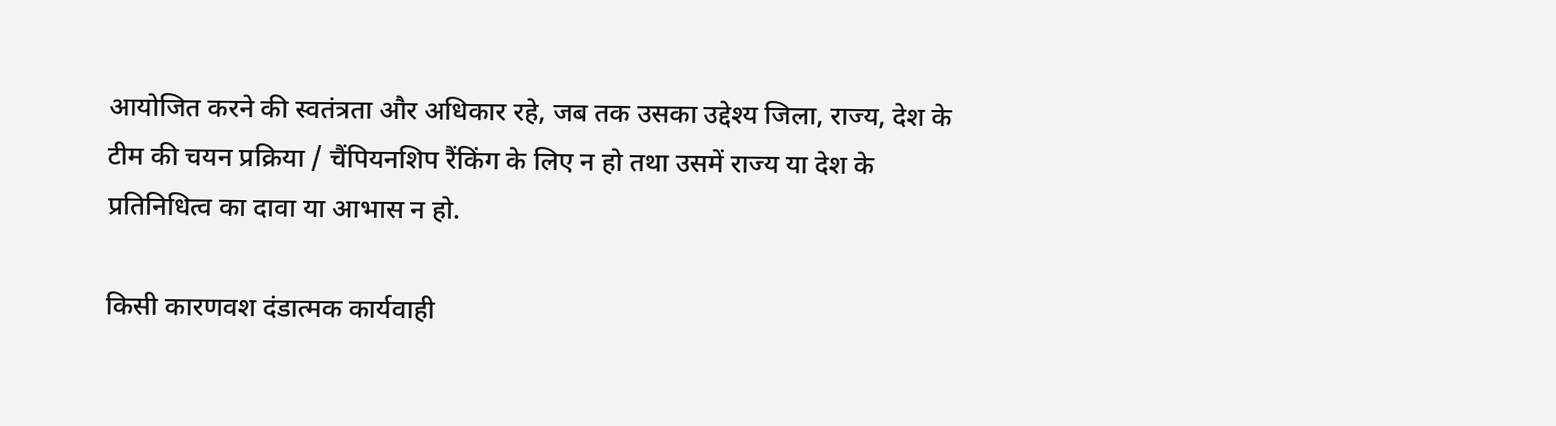आयोजित करने की स्वतंत्रता और अधिकार रहे, जब तक उसका उद्देश्य जिला, राज्य, देश के टीम की चयन प्रक्रिया / चैंपियनशिप रैंकिंग के लिए न हो तथा उसमें राज्य या देश के प्रतिनिधित्व का दावा या आभास न हो.

किसी कारणवश दंडात्मक कार्यवाही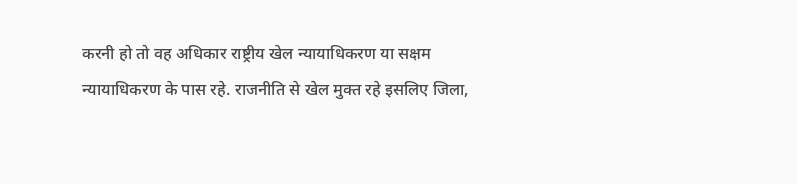करनी हो तो वह अधिकार राष्ट्रीय खेल न्यायाधिकरण या सक्षम न्यायाधिकरण के पास रहे. राजनीति से खेल मुक्त रहे इसलिए जिला,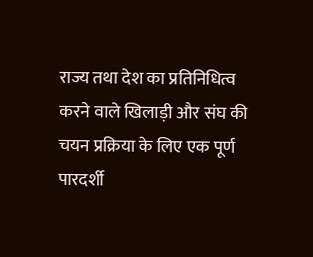राज्य तथा देश का प्रतिनिधित्व करने वाले खिलाड़ी और संघ की चयन प्रक्रिया के लिए एक पूर्ण पारदर्शी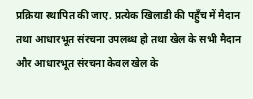प्रक्रिया स्थापित की जाए. प्रत्येक खिलाडी की पहुँच में मैदान तथा आधारभूत संरचना उपलब्ध हो तथा खेल के सभी मैदान और आधारभूत संरचना केवल खेल के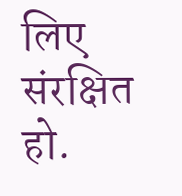लिए संरक्षित हो.